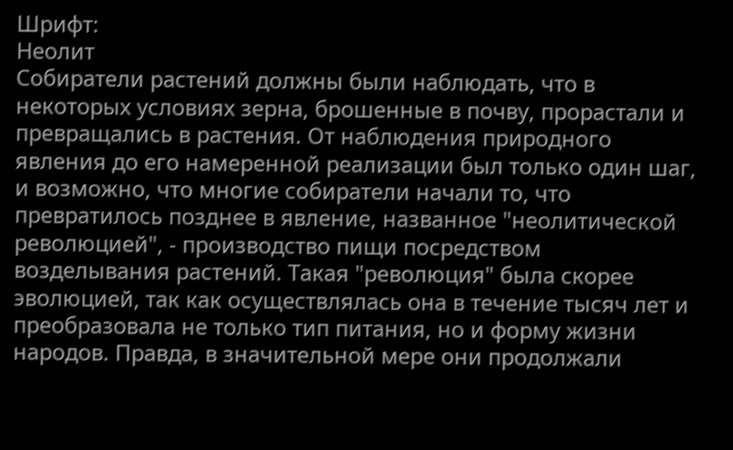Шрифт:
Неолит
Собиратели растений должны были наблюдать, что в некоторых условиях зерна, брошенные в почву, прорастали и превращались в растения. От наблюдения природного явления до его намеренной реализации был только один шаг, и возможно, что многие собиратели начали то, что превратилось позднее в явление, названное "неолитической революцией", - производство пищи посредством возделывания растений. Такая "революция" была скорее эволюцией, так как осуществлялась она в течение тысяч лет и преобразовала не только тип питания, но и форму жизни народов. Правда, в значительной мере они продолжали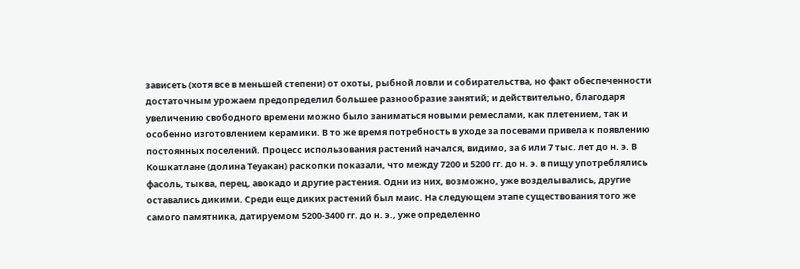зависеть (хотя все в меньшей степени) от охоты, рыбной ловли и собирательства, но факт обеспеченности достаточным урожаем предопределил большее разнообразие занятий; и действительно, благодаря увеличению свободного времени можно было заниматься новыми ремеслами, как плетением, так и особенно изготовлением керамики. В то же время потребность в уходе за посевами привела к появлению постоянных поселений. Процесс использования растений начался, видимо, за 6 или 7 тыс. лет до н. э. В Кошкатлане (долина Теуакан) раскопки показали, что между 7200 и 5200 гг. до н. э. в пищу употреблялись фасоль, тыква, перец, авокадо и другие растения. Одни из них, возможно, уже возделывались, другие оставались дикими. Среди еще диких растений был маис. На следующем этапе существования того же самого памятника, датируемом 5200-3400 гг. до н. э., уже определенно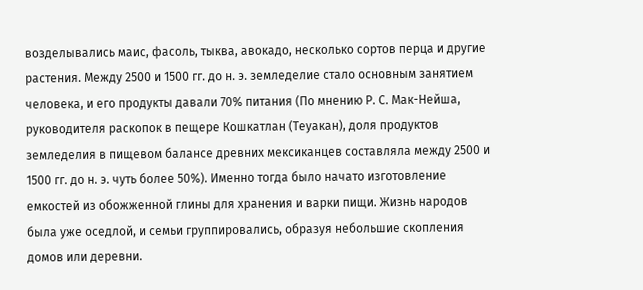возделывались маис, фасоль, тыква, авокадо, несколько сортов перца и другие растения. Между 2500 и 1500 гг. до н. э. земледелие стало основным занятием человека, и его продукты давали 70% питания (По мнению Р. С. Мак-Нейша, руководителя раскопок в пещере Кошкатлан (Теуакан), доля продуктов земледелия в пищевом балансе древних мексиканцев составляла между 2500 и 1500 гг. до н. э. чуть более 50%). Именно тогда было начато изготовление емкостей из обожженной глины для хранения и варки пищи. Жизнь народов была уже оседлой, и семьи группировались, образуя небольшие скопления домов или деревни.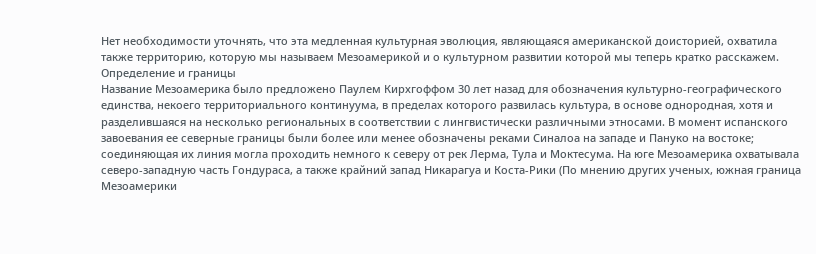Нет необходимости уточнять, что эта медленная культурная эволюция, являющаяся американской доисторией, охватила также территорию, которую мы называем Мезоамерикой и о культурном развитии которой мы теперь кратко расскажем.
Определение и границы
Название Мезоамерика было предложено Паулем Кирхгоффом 30 лет назад для обозначения культурно-географического единства, некоего территориального континуума, в пределах которого развилась культура, в основе однородная, хотя и разделившаяся на несколько региональных в соответствии с лингвистически различными этносами. В момент испанского завоевания ее северные границы были более или менее обозначены реками Синалоа на западе и Пануко на востоке; соединяющая их линия могла проходить немного к северу от рек Лерма, Тула и Моктесума. На юге Мезоамерика охватывала северо-западную часть Гондураса, а также крайний запад Никарагуа и Коста-Рики (По мнению других ученых, южная граница Мезоамерики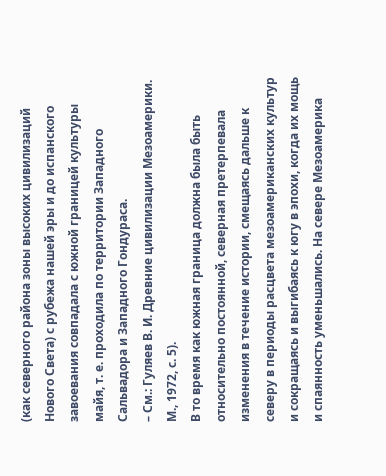(как северного района зоны высоких цивилизаций Нового Света) с рубежа нашей эры и до испанского завоевания совпадала с южной границей культуры майя, т. е. проходила по территории Западного Сальвадора и Западного Гондураса.
– См.: Гуляев В. И. Древние цивилизации Мезоамерики. М., 1972, с. 5).
В то время как южная граница должна была быть относительно постоянной, северная претерпевала изменения в течение истории, смещаясь дальше к северу в периоды расцвета мезоамериканских культур и сокращаясь и выгибаясь к югу в эпохи, когда их мощь и спаянность уменьшались. На севере Мезоамерика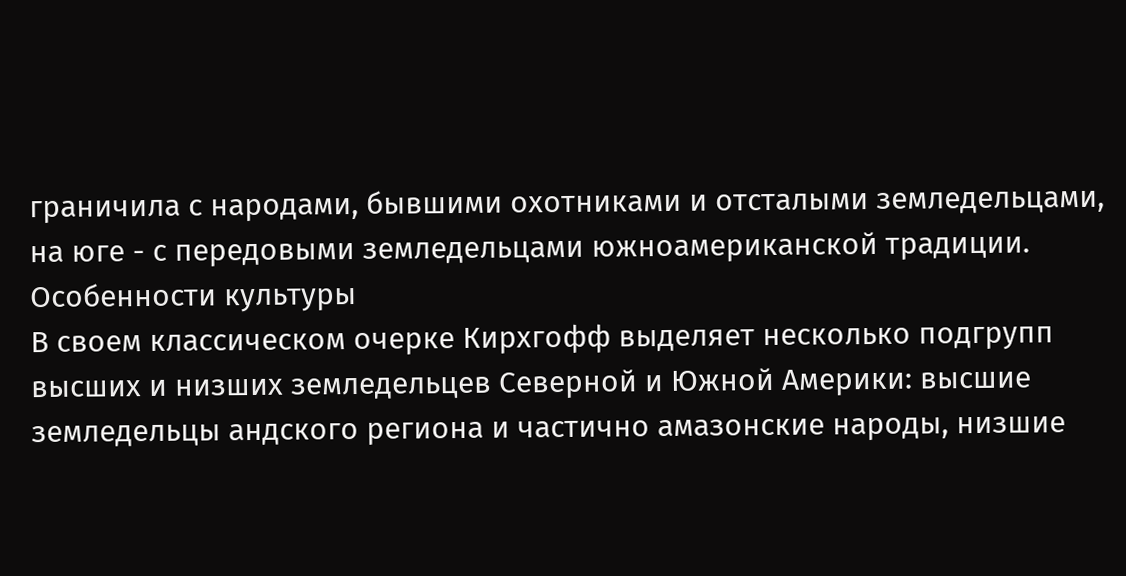граничила с народами, бывшими охотниками и отсталыми земледельцами, на юге - с передовыми земледельцами южноамериканской традиции.
Особенности культуры
В своем классическом очерке Кирхгофф выделяет несколько подгрупп высших и низших земледельцев Северной и Южной Америки: высшие земледельцы андского региона и частично амазонские народы, низшие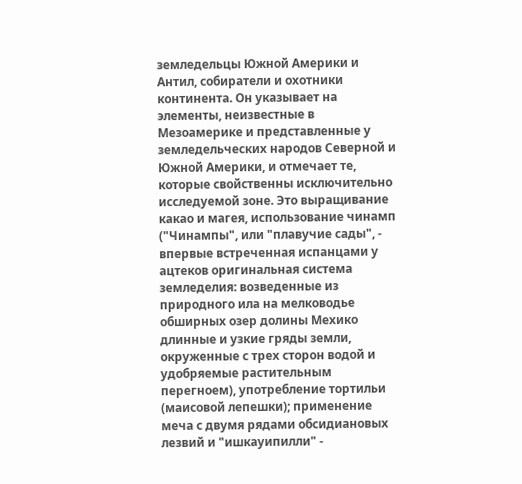земледельцы Южной Америки и Антил, собиратели и охотники континента. Он указывает на элементы, неизвестные в Мезоамерике и представленные у земледельческих народов Северной и Южной Америки, и отмечает те, которые свойственны исключительно исследуемой зоне. Это выращивание какао и магея, использование чинамп ("Чинампы", или "плавучие сады", - впервые встреченная испанцами у ацтеков оригинальная система земледелия: возведенные из природного ила на мелководье обширных озер долины Мехико длинные и узкие гряды земли, окруженные с трех сторон водой и удобряемые растительным перегноем), употребление тортильи (маисовой лепешки); применение меча с двумя рядами обсидиановых лезвий и "ишкауипилли" -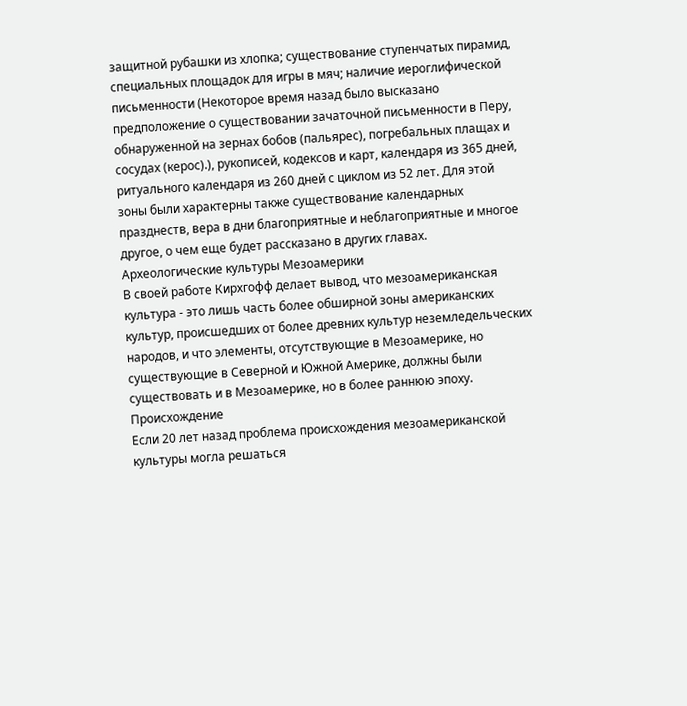защитной рубашки из хлопка; существование ступенчатых пирамид, специальных площадок для игры в мяч; наличие иероглифической письменности (Некоторое время назад было высказано предположение о существовании зачаточной письменности в Перу, обнаруженной на зернах бобов (пальярес), погребальных плащах и сосудах (керос).), рукописей, кодексов и карт, календаря из 365 дней, ритуального календаря из 260 дней с циклом из 52 лет. Для этой зоны были характерны также существование календарных празднеств, вера в дни благоприятные и неблагоприятные и многое другое, о чем еще будет рассказано в других главах.
Археологические культуры Мезоамерики
В своей работе Кирхгофф делает вывод, что мезоамериканская культура - это лишь часть более обширной зоны американских культур, происшедших от более древних культур неземледельческих народов, и что элементы, отсутствующие в Мезоамерике, но существующие в Северной и Южной Америке, должны были существовать и в Мезоамерике, но в более раннюю эпоху.
Происхождение
Если 20 лет назад проблема происхождения мезоамериканской культуры могла решаться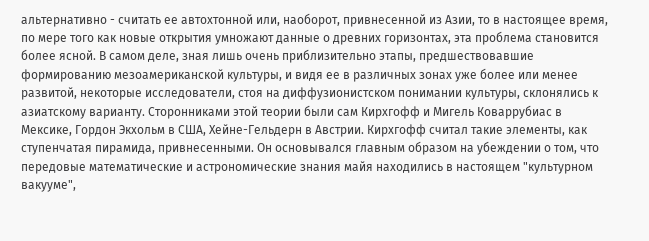альтернативно - считать ее автохтонной или, наоборот, привнесенной из Азии, то в настоящее время, по мере того как новые открытия умножают данные о древних горизонтах, эта проблема становится более ясной. В самом деле, зная лишь очень приблизительно этапы, предшествовавшие формированию мезоамериканской культуры, и видя ее в различных зонах уже более или менее развитой, некоторые исследователи, стоя на диффузионистском понимании культуры, склонялись к азиатскому варианту. Сторонниками этой теории были сам Кирхгофф и Мигель Коваррубиас в Мексике, Гордон Экхольм в США, Хейне-Гельдерн в Австрии. Кирхгофф считал такие элементы, как ступенчатая пирамида, привнесенными. Он основывался главным образом на убеждении о том, что передовые математические и астрономические знания майя находились в настоящем "культурном вакууме",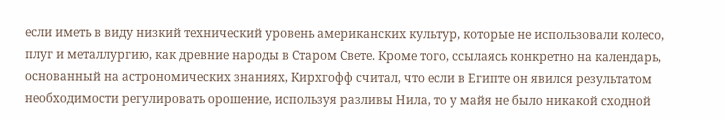если иметь в виду низкий технический уровень американских культур, которые не использовали колесо, плуг и металлургию, как древние народы в Старом Свете. Кроме того, ссылаясь конкретно на календарь, основанный на астрономических знаниях, Кирхгофф считал, что если в Египте он явился результатом необходимости регулировать орошение, используя разливы Нила, то у майя не было никакой сходной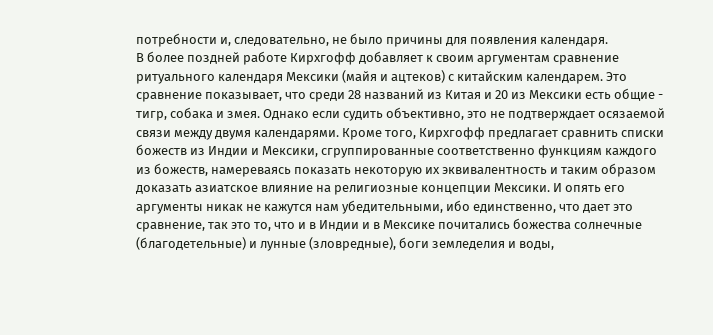потребности и, следовательно, не было причины для появления календаря.
В более поздней работе Кирхгофф добавляет к своим аргументам сравнение ритуального календаря Мексики (майя и ацтеков) с китайским календарем. Это сравнение показывает, что среди 28 названий из Китая и 20 из Мексики есть общие - тигр, собака и змея. Однако если судить объективно, это не подтверждает осязаемой связи между двумя календарями. Кроме того, Кирхгофф предлагает сравнить списки божеств из Индии и Мексики, сгруппированные соответственно функциям каждого из божеств, намереваясь показать некоторую их эквивалентность и таким образом доказать азиатское влияние на религиозные концепции Мексики. И опять его аргументы никак не кажутся нам убедительными, ибо единственно, что дает это сравнение, так это то, что и в Индии и в Мексике почитались божества солнечные (благодетельные) и лунные (зловредные), боги земледелия и воды,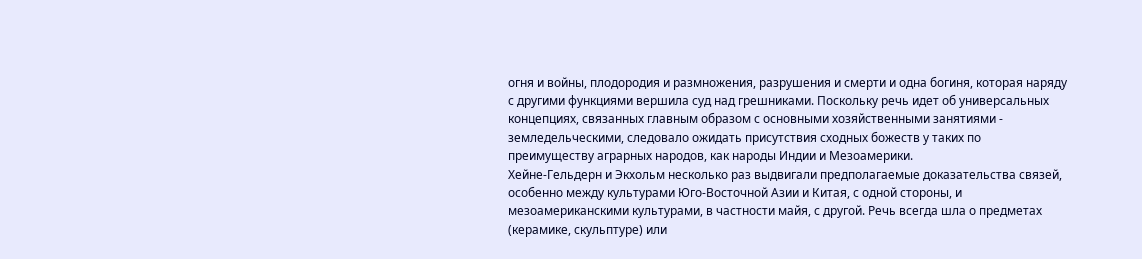огня и войны, плодородия и размножения, разрушения и смерти и одна богиня, которая наряду с другими функциями вершила суд над грешниками. Поскольку речь идет об универсальных концепциях, связанных главным образом с основными хозяйственными занятиями - земледельческими, следовало ожидать присутствия сходных божеств у таких по преимуществу аграрных народов, как народы Индии и Мезоамерики.
Хейне-Гельдерн и Экхольм несколько раз выдвигали предполагаемые доказательства связей, особенно между культурами Юго-Восточной Азии и Китая, с одной стороны, и мезоамериканскими культурами, в частности майя, с другой. Речь всегда шла о предметах (керамике, скульптуре) или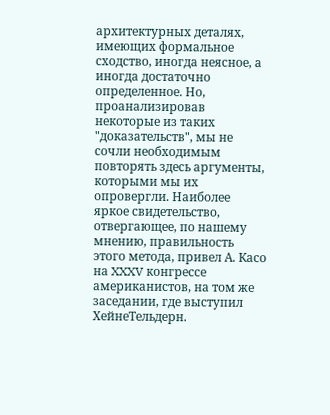архитектурных деталях, имеющих формальное сходство, иногда неясное, а иногда достаточно определенное. Но, проанализировав некоторые из таких "доказательств", мы не сочли необходимым повторять здесь аргументы, которыми мы их опровергли. Наиболее яркое свидетельство, отвергающее, по нашему мнению, правильность этого метода, привел А. Касо на XXXV конгрессе американистов, на том же заседании, где выступил ХейнеТельдерн.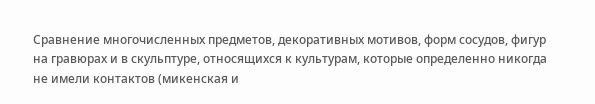Сравнение многочисленных предметов, декоративных мотивов, форм сосудов, фигур на гравюрах и в скульптуре, относящихся к культурам, которые определенно никогда не имели контактов (микенская и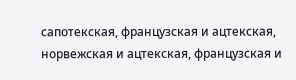сапотекская, французская и ацтекская, норвежская и ацтекская, французская и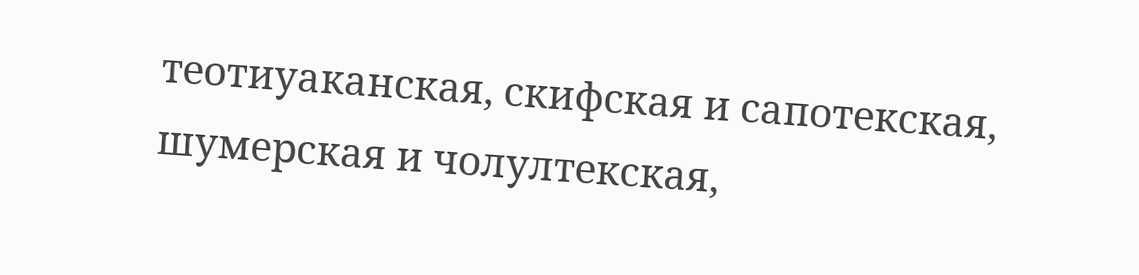теотиуаканская, скифская и сапотекская, шумерская и чолултекская,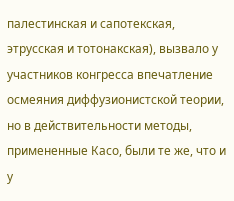палестинская и сапотекская, этрусская и тотонакская), вызвало у участников конгресса впечатление осмеяния диффузионистской теории, но в действительности методы, примененные Касо, были те же, что и у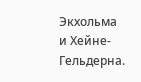Экхольма и Хейне-Гельдерна.